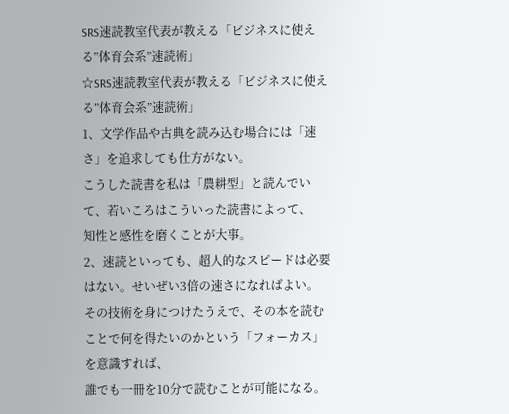SRS速読教室代表が教える「ビジネスに使える”体育会系”速読術」
☆SRS速読教室代表が教える「ビジネスに使える”体育会系”速読術」
1、文学作品や古典を読み込む場合には「速さ」を追求しても仕方がない。
こうした読書を私は「農耕型」と読んでいて、若いころはこういった読書によって、
知性と感性を磨くことが大事。
2、速読といっても、超人的なスピードは必要はない。せいぜい3倍の速さになればよい。
その技術を身につけたうえで、その本を読むことで何を得たいのかという「フォーカス」を意識すれば、
誰でも一冊を10分で読むことが可能になる。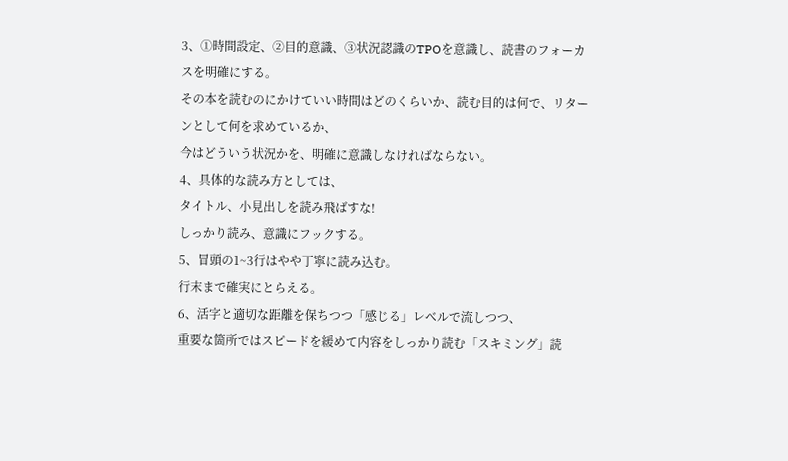3、①時間設定、②目的意識、③状況認識のTPOを意識し、読書のフォーカスを明確にする。
その本を読むのにかけていい時間はどのくらいか、読む目的は何で、リターンとして何を求めているか、
今はどういう状況かを、明確に意識しなければならない。
4、具体的な読み方としては、
タイトル、小見出しを読み飛ばすな!
しっかり読み、意識にフックする。
5、冒頭の1~3行はやや丁寧に読み込む。
行末まで確実にとらえる。
6、活字と適切な距離を保ちつつ「感じる」レベルで流しつつ、
重要な箇所ではスピードを緩めて内容をしっかり読む「スキミング」読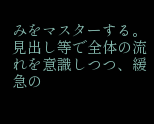みをマスターする。
見出し等で全体の流れを意識しつつ、緩急の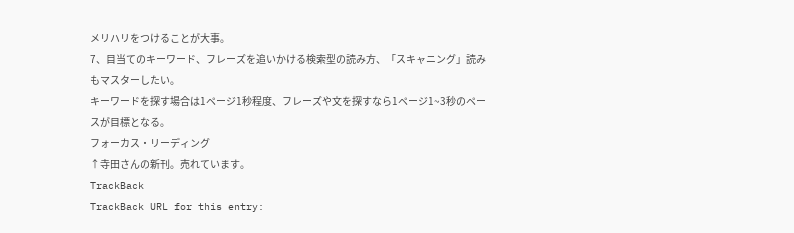メリハリをつけることが大事。
7、目当てのキーワード、フレーズを追いかける検索型の読み方、「スキャニング」読みもマスターしたい。
キーワードを探す場合は1ページ1秒程度、フレーズや文を探すなら1ページ1~3秒のペースが目標となる。
フォーカス・リーディング
↑寺田さんの新刊。売れています。
TrackBack
TrackBack URL for this entry: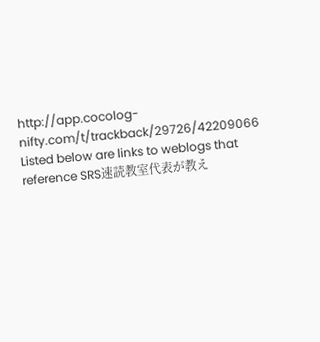http://app.cocolog-nifty.com/t/trackback/29726/42209066
Listed below are links to weblogs that reference SRS速読教室代表が教え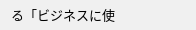る「ビジネスに使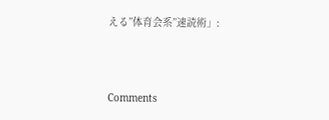える”体育会系”速読術」:



Comments